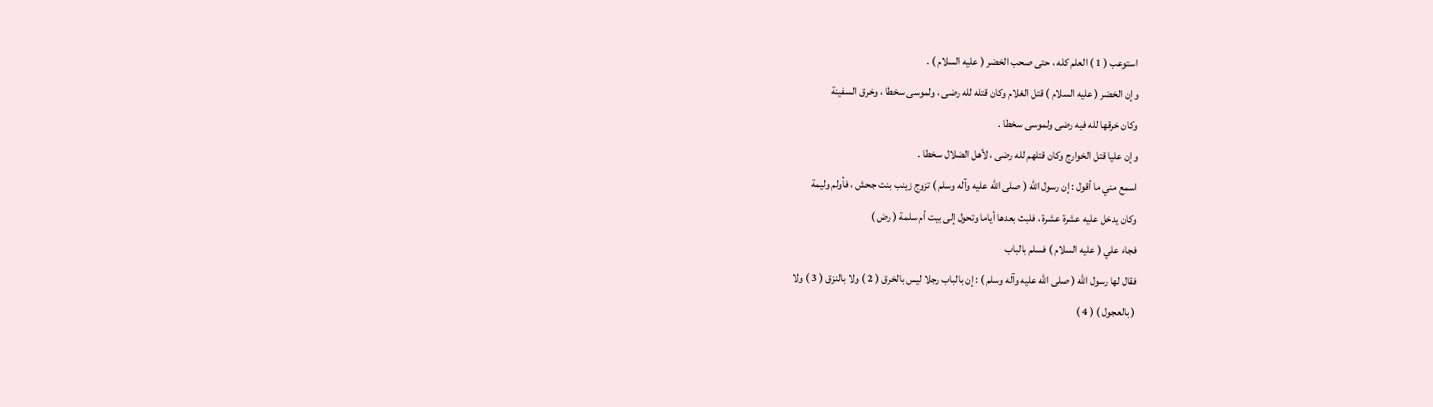استوعب ( 1 ) العلم كله ، حتى صحب الخضر ( عليه السلام ) .
وإن الخضر ( عليه السلام ) قتل الغلام وكان قتله لله رضى ، ولموسى سخطا ، وخرق السفينة
وكان خرقها لله فيه رضى ولموسى سخطا .
وإن عليا قتل الخوارج وكان قتلهم لله رضى ، لأهل الضلال سخطا .
اسمع مني ما أقول : إن رسول الله ( صلى الله عليه وآله وسلم ) تزوج زينب بنت جحش ، فأولم وليمة
وكان يدخل عليه عشرة عشرة ، فلبث بعدها أياما وتحول إلى بيت أم سلمة ( رض )
فجاء علي ( عليه السلام ) فسلم بالباب
فقال لها رسول الله ( صلى الله عليه وآله وسلم ) : إن بالباب رجلا ليس بالخرق ( 2 ) ولا بالنزق ( 3 ) ولا
( بالعجول ) ( 4 )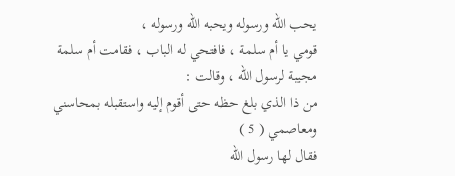يحب الله ورسوله ويحبه الله ورسوله ،
قومي يا أم سلمة ، فافتحي له الباب ، فقامت أم سلمة مجيبة لرسول الله ، وقالت :
من ذا الذي بلغ حظه حتى أقوم إليه واستقبله بمحاسني ومعاصمي ( 5 )
فقال لها رسول الله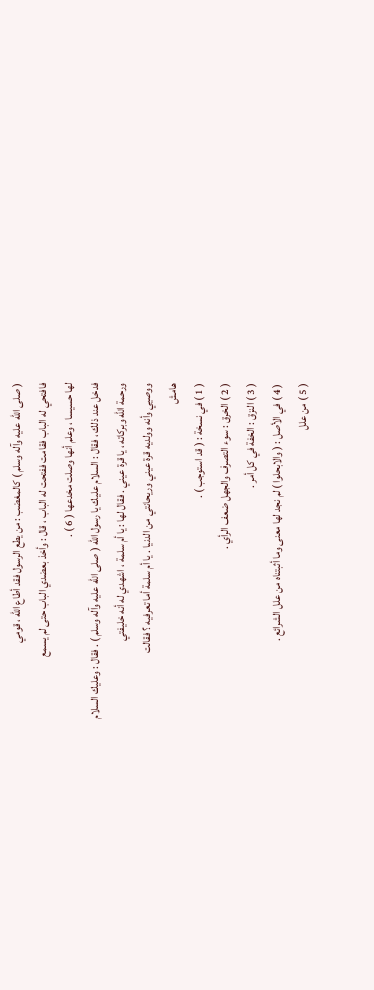( صلى الله عليه وآله وسلم ) كالمغضب : من يطع الرسول فقد أطاع الله ، قومي
فافتحي له الباب فقامت ففتحت له الباب ، قال : وأخذ بعضدي الباب حتى لم يسمع
لها حسيسا ، وعلم أنها وصلت مخدعها ( 6 ) .
فدخل عند ذلك ، فقال : السلام عليك يا رسول الله ( صلى الله عليه وآله وسلم ) . فقال : وعليك السلام
ورحمة الله وبركاته ، يا قرة عيني . فقال لها : يا أم سلمة ، اشهدي له أنه خليفتي
ووصيي وأنه وولديه قرة عيني وريحانتي من الدنيا . يا أم سلمة أما تعرفيه ؟ فقالت
هامش
( 1 ) في نسخة : ( قد استوجب ) .
( 2 ) الخرق : سوء التصرف والجهل ضعف الرأي .
( 3 ) النزق : الخفة في كل أمر .
( 4 ) في الأصل : ( والابحلوا ) لم نجد لها معنى وما أثبتناه من علل الشرائع .
( 5 ) من علل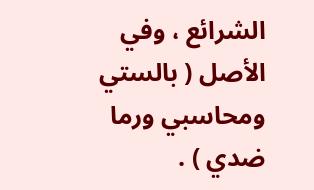الشرائع ، وفي الأصل ( بالستي ومحاسبي ورما ضدي ) .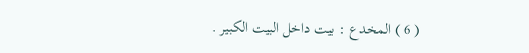( 6 ) المخدع : بيت داخل البيت الكبير .